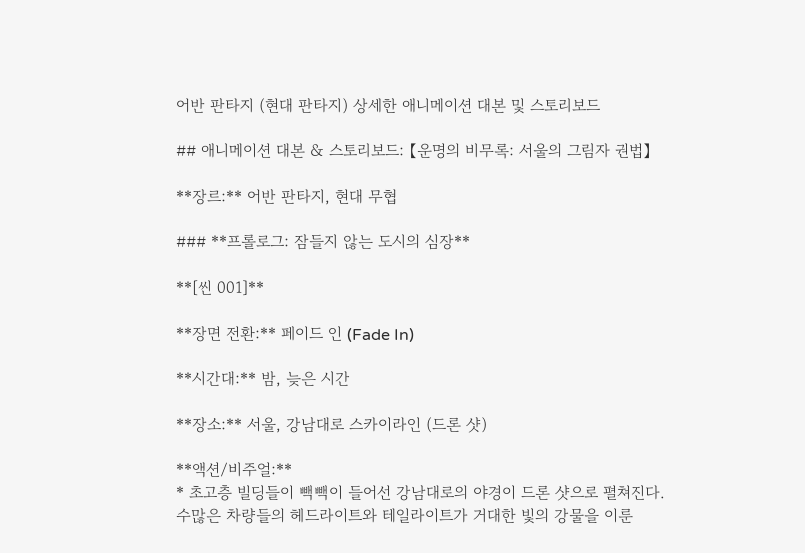어반 판타지 (현대 판타지) 상세한 애니메이션 대본 및 스토리보드

## 애니메이션 대본 & 스토리보드: 【운명의 비무록: 서울의 그림자 권법】

**장르:** 어반 판타지, 현대 무협

### **프롤로그: 잠들지 않는 도시의 심장**

**[씬 001]**

**장면 전환:** 페이드 인 (Fade In)

**시간대:** 밤, 늦은 시간

**장소:** 서울, 강남대로 스카이라인 (드론 샷)

**액션/비주얼:**
* 초고층 빌딩들이 빽빽이 들어선 강남대로의 야경이 드론 샷으로 펼쳐진다. 수많은 차량들의 헤드라이트와 테일라이트가 거대한 빛의 강물을 이룬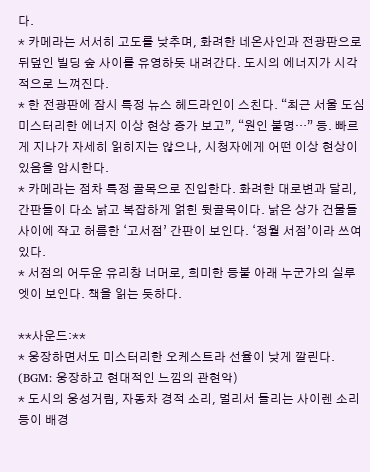다.
* 카메라는 서서히 고도를 낮추며, 화려한 네온사인과 전광판으로 뒤덮인 빌딩 숲 사이를 유영하듯 내려간다. 도시의 에너지가 시각적으로 느껴진다.
* 한 전광판에 잠시 특정 뉴스 헤드라인이 스친다. “최근 서울 도심 미스터리한 에너지 이상 현상 증가 보고”, “원인 불명…” 등. 빠르게 지나가 자세히 읽히지는 않으나, 시청자에게 어떤 이상 현상이 있음을 암시한다.
* 카메라는 점차 특정 골목으로 진입한다. 화려한 대로변과 달리, 간판들이 다소 낡고 복잡하게 얽힌 뒷골목이다. 낡은 상가 건물들 사이에 작고 허름한 ‘고서점’ 간판이 보인다. ‘정월 서점’이라 쓰여 있다.
* 서점의 어두운 유리창 너머로, 희미한 등불 아래 누군가의 실루엣이 보인다. 책을 읽는 듯하다.

**사운드:**
* 웅장하면서도 미스터리한 오케스트라 선율이 낮게 깔린다. (BGM: 웅장하고 현대적인 느낌의 관현악)
* 도시의 웅성거림, 자동차 경적 소리, 멀리서 들리는 사이렌 소리 등이 배경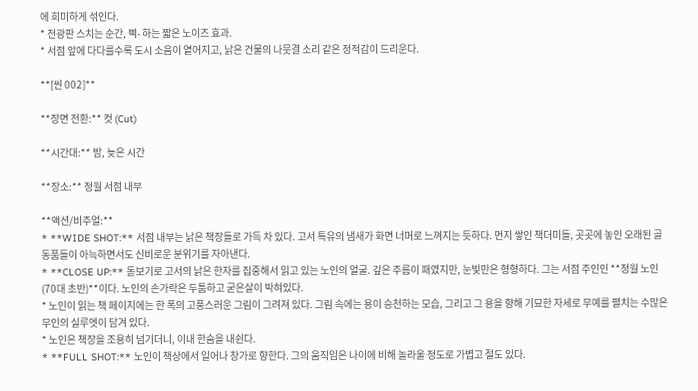에 희미하게 섞인다.
* 전광판 스치는 순간, 삑- 하는 짧은 노이즈 효과.
* 서점 앞에 다다를수록 도시 소음이 옅어지고, 낡은 건물의 나뭇결 소리 같은 정적감이 드리운다.

**[씬 002]**

**장면 전환:** 컷 (Cut)

**시간대:** 밤, 늦은 시간

**장소:** 정월 서점 내부

**액션/비주얼:**
* **WIDE SHOT:** 서점 내부는 낡은 책장들로 가득 차 있다. 고서 특유의 냄새가 화면 너머로 느껴지는 듯하다. 먼지 쌓인 책더미들, 곳곳에 놓인 오래된 골동품들이 아늑하면서도 신비로운 분위기를 자아낸다.
* **CLOSE UP:** 돋보기로 고서의 낡은 한자를 집중해서 읽고 있는 노인의 얼굴. 깊은 주름이 패였지만, 눈빛만은 형형하다. 그는 서점 주인인 **정월 노인 (70대 초반)**이다. 노인의 손가락은 두툼하고 굳은살이 박혀있다.
* 노인이 읽는 책 페이지에는 한 폭의 고풍스러운 그림이 그려져 있다. 그림 속에는 용이 승천하는 모습, 그리고 그 용을 향해 기묘한 자세로 무예를 펼치는 수많은 무인의 실루엣이 담겨 있다.
* 노인은 책장을 조용히 넘기더니, 이내 한숨을 내쉰다.
* **FULL SHOT:** 노인이 책상에서 일어나 창가로 향한다. 그의 움직임은 나이에 비해 놀라울 정도로 가볍고 절도 있다.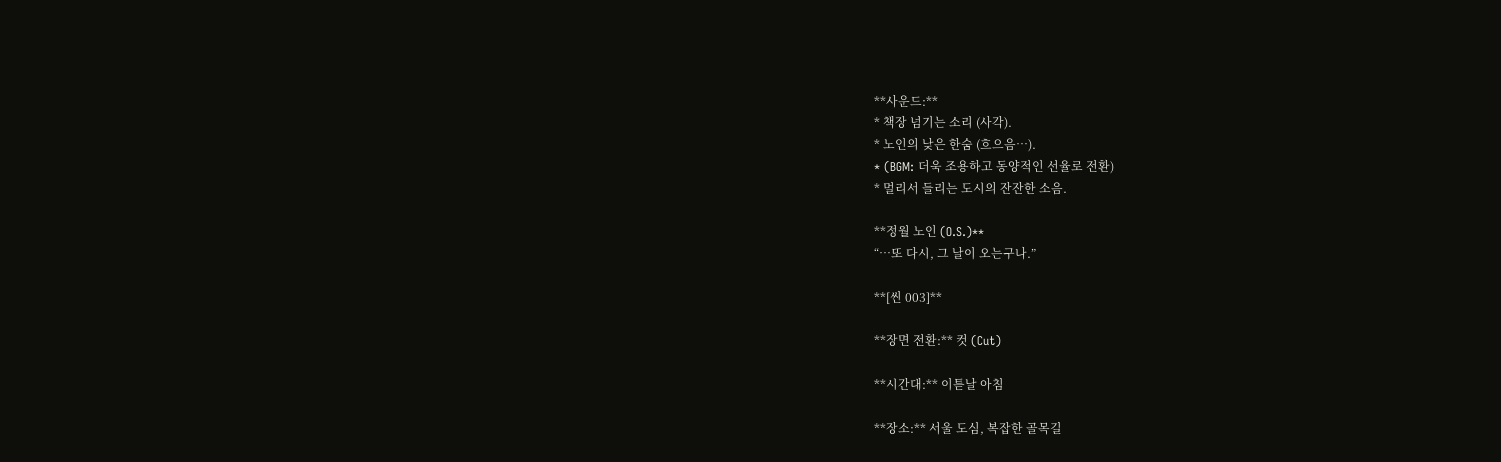**사운드:**
* 책장 넘기는 소리 (사각).
* 노인의 낮은 한숨 (흐으음…).
* (BGM: 더욱 조용하고 동양적인 선율로 전환)
* 멀리서 들리는 도시의 잔잔한 소음.

**정월 노인 (O.S.)**
“…또 다시, 그 날이 오는구나.”

**[씬 003]**

**장면 전환:** 컷 (Cut)

**시간대:** 이튿날 아침

**장소:** 서울 도심, 복잡한 골목길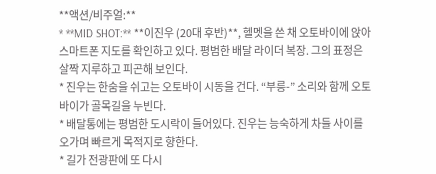**액션/비주얼:**
* **MID SHOT:** **이진우 (20대 후반)**, 헬멧을 쓴 채 오토바이에 앉아 스마트폰 지도를 확인하고 있다. 평범한 배달 라이더 복장. 그의 표정은 살짝 지루하고 피곤해 보인다.
* 진우는 한숨을 쉬고는 오토바이 시동을 건다. “부릉-” 소리와 함께 오토바이가 골목길을 누빈다.
* 배달통에는 평범한 도시락이 들어있다. 진우는 능숙하게 차들 사이를 오가며 빠르게 목적지로 향한다.
* 길가 전광판에 또 다시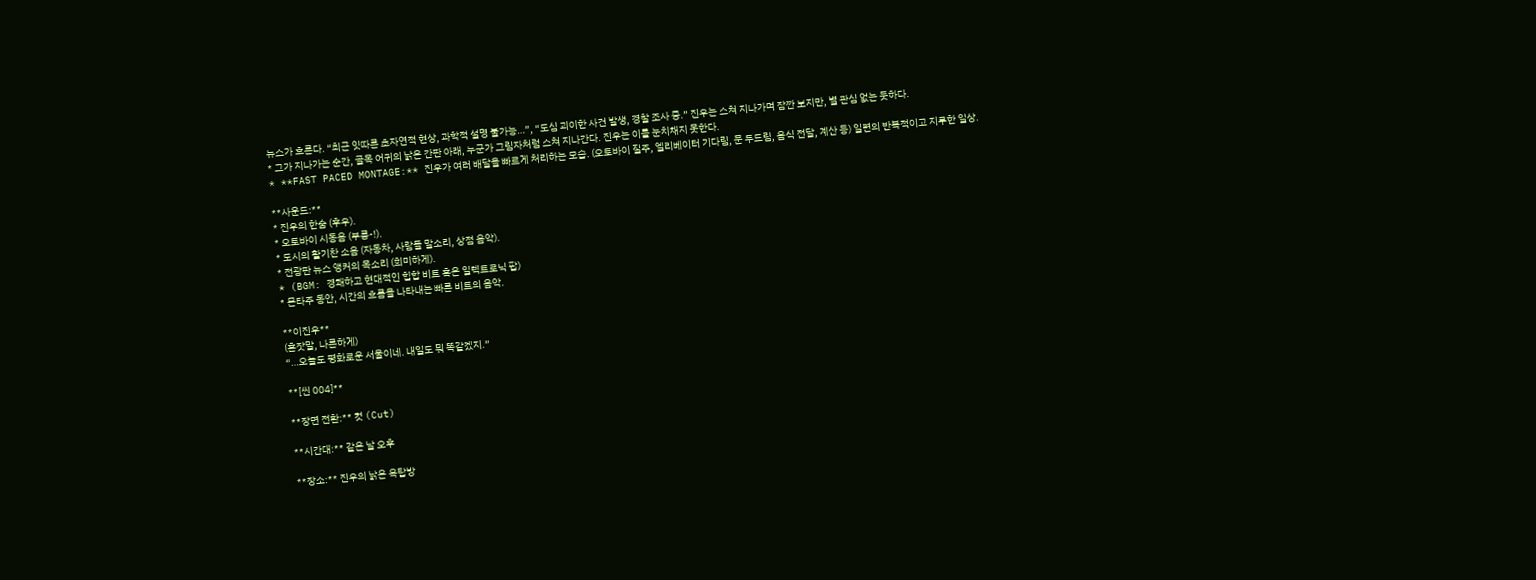뉴스가 흐른다. “최근 잇따른 초자연적 현상, 과학적 설명 불가능…”, “도심 괴이한 사건 발생, 경찰 조사 중.” 진우는 스쳐 지나가며 잠깐 보지만, 별 관심 없는 듯하다.
* 그가 지나가는 순간, 골목 어귀의 낡은 간판 아래, 누군가 그림자처럼 스쳐 지나간다. 진우는 이를 눈치채지 못한다.
* **FAST PACED MONTAGE:** 진우가 여러 배달을 빠르게 처리하는 모습. (오토바이 질주, 엘리베이터 기다림, 문 두드림, 음식 전달, 계산 등) 일련의 반복적이고 지루한 일상.

**사운드:**
* 진우의 한숨 (후우).
* 오토바이 시동음 (부릉-!).
* 도시의 활기찬 소음 (자동차, 사람들 말소리, 상점 음악).
* 전광판 뉴스 앵커의 목소리 (희미하게).
* (BGM: 경쾌하고 현대적인 힙합 비트 혹은 일렉트로닉 팝)
* 몬타주 동안, 시간의 흐름을 나타내는 빠른 비트의 음악.

**이진우**
(혼잣말, 나른하게)
“…오늘도 평화로운 서울이네. 내일도 뭐 똑같겠지.”

**[씬 004]**

**장면 전환:** 컷 (Cut)

**시간대:** 같은 날 오후

**장소:** 진우의 낡은 옥탑방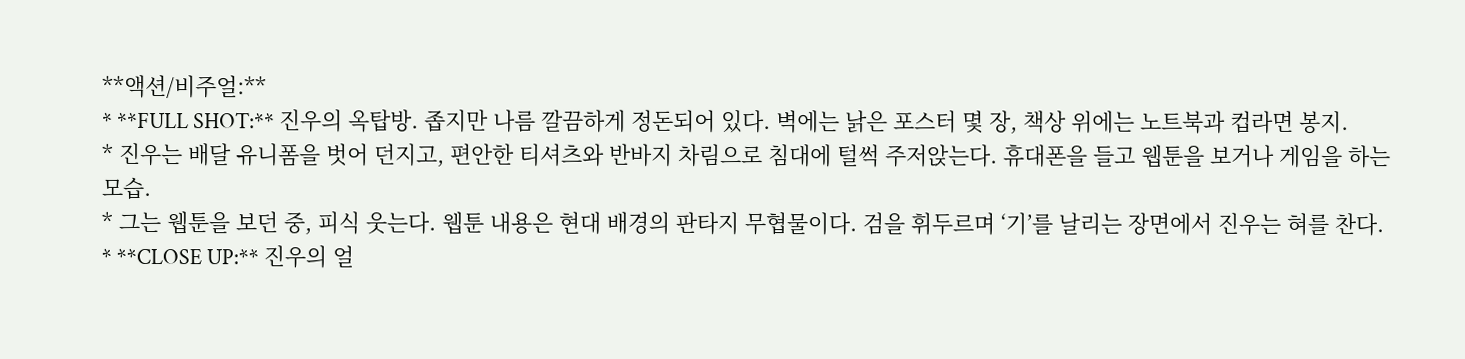**액션/비주얼:**
* **FULL SHOT:** 진우의 옥탑방. 좁지만 나름 깔끔하게 정돈되어 있다. 벽에는 낡은 포스터 몇 장, 책상 위에는 노트북과 컵라면 봉지.
* 진우는 배달 유니폼을 벗어 던지고, 편안한 티셔츠와 반바지 차림으로 침대에 털썩 주저앉는다. 휴대폰을 들고 웹툰을 보거나 게임을 하는 모습.
* 그는 웹툰을 보던 중, 피식 웃는다. 웹툰 내용은 현대 배경의 판타지 무협물이다. 검을 휘두르며 ‘기’를 날리는 장면에서 진우는 혀를 찬다.
* **CLOSE UP:** 진우의 얼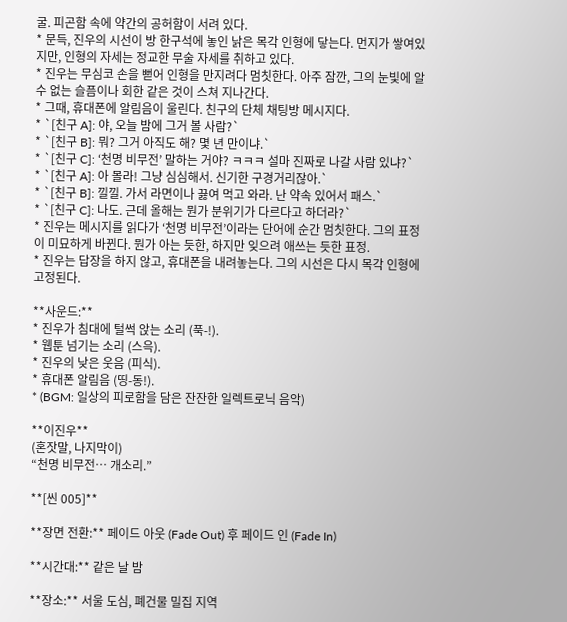굴. 피곤함 속에 약간의 공허함이 서려 있다.
* 문득, 진우의 시선이 방 한구석에 놓인 낡은 목각 인형에 닿는다. 먼지가 쌓여있지만, 인형의 자세는 정교한 무술 자세를 취하고 있다.
* 진우는 무심코 손을 뻗어 인형을 만지려다 멈칫한다. 아주 잠깐, 그의 눈빛에 알 수 없는 슬픔이나 회한 같은 것이 스쳐 지나간다.
* 그때, 휴대폰에 알림음이 울린다. 친구의 단체 채팅방 메시지다.
* `[친구 A]: 야, 오늘 밤에 그거 볼 사람?`
* `[친구 B]: 뭐? 그거 아직도 해? 몇 년 만이냐.`
* `[친구 C]: ‘천명 비무전’ 말하는 거야? ㅋㅋㅋ 설마 진짜로 나갈 사람 있냐?`
* `[친구 A]: 아 몰라! 그냥 심심해서. 신기한 구경거리잖아.`
* `[친구 B]: 낄낄. 가서 라면이나 끓여 먹고 와라. 난 약속 있어서 패스.`
* `[친구 C]: 나도. 근데 올해는 뭔가 분위기가 다르다고 하더라?`
* 진우는 메시지를 읽다가 ‘천명 비무전’이라는 단어에 순간 멈칫한다. 그의 표정이 미묘하게 바뀐다. 뭔가 아는 듯한, 하지만 잊으려 애쓰는 듯한 표정.
* 진우는 답장을 하지 않고, 휴대폰을 내려놓는다. 그의 시선은 다시 목각 인형에 고정된다.

**사운드:**
* 진우가 침대에 털썩 앉는 소리 (푹-!).
* 웹툰 넘기는 소리 (스윽).
* 진우의 낮은 웃음 (피식).
* 휴대폰 알림음 (띵-동!).
* (BGM: 일상의 피로함을 담은 잔잔한 일렉트로닉 음악)

**이진우**
(혼잣말, 나지막이)
“천명 비무전… 개소리.”

**[씬 005]**

**장면 전환:** 페이드 아웃 (Fade Out) 후 페이드 인 (Fade In)

**시간대:** 같은 날 밤

**장소:** 서울 도심, 폐건물 밀집 지역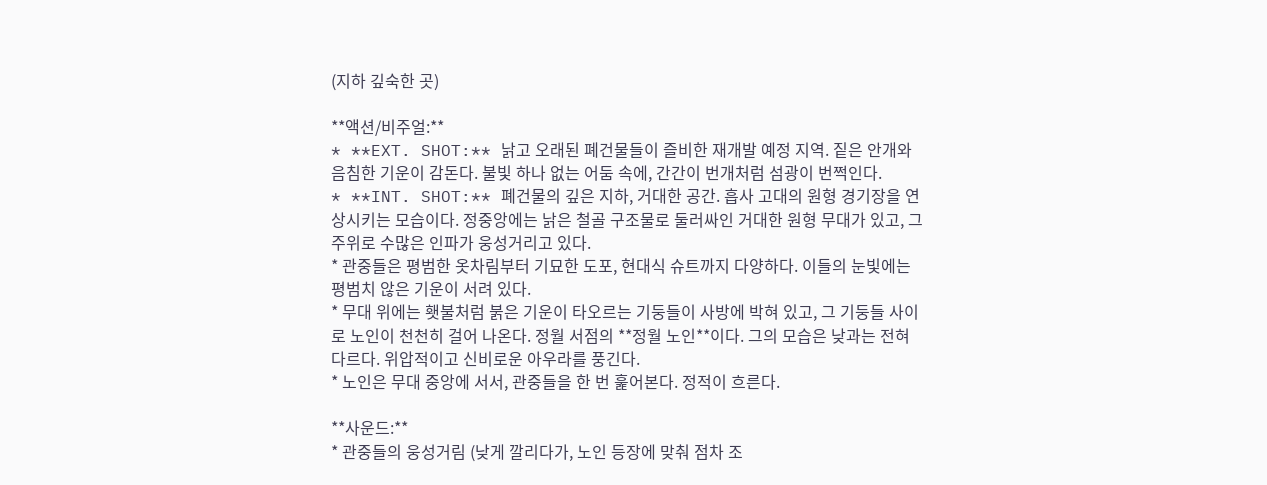(지하 깊숙한 곳)

**액션/비주얼:**
* **EXT. SHOT:** 낡고 오래된 폐건물들이 즐비한 재개발 예정 지역. 짙은 안개와 음침한 기운이 감돈다. 불빛 하나 없는 어둠 속에, 간간이 번개처럼 섬광이 번쩍인다.
* **INT. SHOT:** 폐건물의 깊은 지하, 거대한 공간. 흡사 고대의 원형 경기장을 연상시키는 모습이다. 정중앙에는 낡은 철골 구조물로 둘러싸인 거대한 원형 무대가 있고, 그 주위로 수많은 인파가 웅성거리고 있다.
* 관중들은 평범한 옷차림부터 기묘한 도포, 현대식 슈트까지 다양하다. 이들의 눈빛에는 평범치 않은 기운이 서려 있다.
* 무대 위에는 횃불처럼 붉은 기운이 타오르는 기둥들이 사방에 박혀 있고, 그 기둥들 사이로 노인이 천천히 걸어 나온다. 정월 서점의 **정월 노인**이다. 그의 모습은 낮과는 전혀 다르다. 위압적이고 신비로운 아우라를 풍긴다.
* 노인은 무대 중앙에 서서, 관중들을 한 번 훑어본다. 정적이 흐른다.

**사운드:**
* 관중들의 웅성거림 (낮게 깔리다가, 노인 등장에 맞춰 점차 조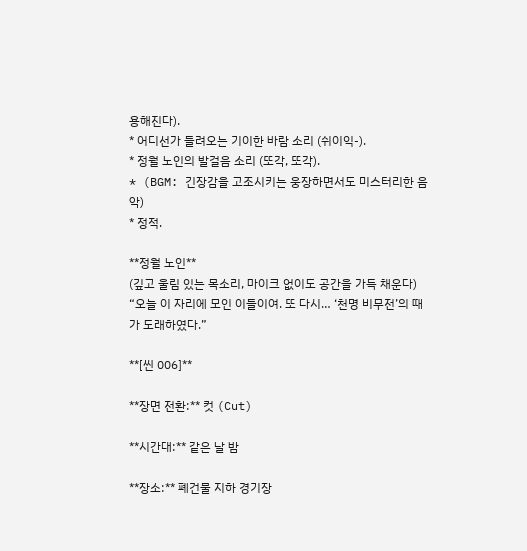용해진다).
* 어디선가 들려오는 기이한 바람 소리 (쉬이익-).
* 정월 노인의 발걸음 소리 (또각, 또각).
* (BGM: 긴장감을 고조시키는 웅장하면서도 미스터리한 음악)
* 정적.

**정월 노인**
(깊고 울림 있는 목소리, 마이크 없이도 공간을 가득 채운다)
“오늘 이 자리에 모인 이들이여. 또 다시… ‘천명 비무전’의 때가 도래하였다.”

**[씬 006]**

**장면 전환:** 컷 (Cut)

**시간대:** 같은 날 밤

**장소:** 폐건물 지하 경기장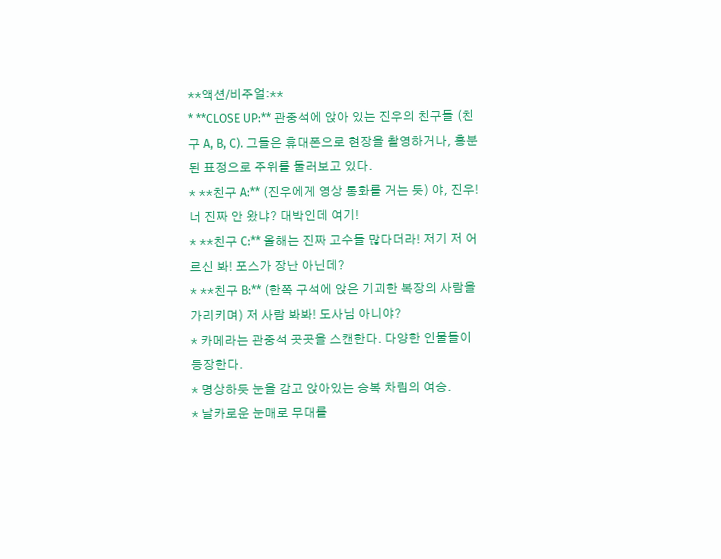**액션/비주얼:**
* **CLOSE UP:** 관중석에 앉아 있는 진우의 친구들 (친구 A, B, C). 그들은 휴대폰으로 현장을 촬영하거나, 흥분된 표정으로 주위를 둘러보고 있다.
* **친구 A:** (진우에게 영상 통화를 거는 듯) 야, 진우! 너 진짜 안 왔냐? 대박인데 여기!
* **친구 C:** 올해는 진짜 고수들 많다더라! 저기 저 어르신 봐! 포스가 장난 아닌데?
* **친구 B:** (한쪽 구석에 앉은 기괴한 복장의 사람을 가리키며) 저 사람 봐봐! 도사님 아니야?
* 카메라는 관중석 곳곳을 스캔한다. 다양한 인물들이 등장한다.
* 명상하듯 눈을 감고 앉아있는 승복 차림의 여승.
* 날카로운 눈매로 무대를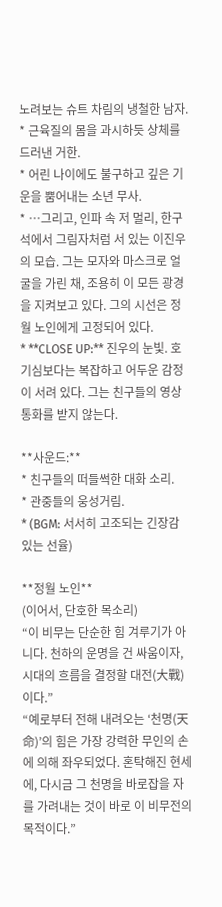노려보는 슈트 차림의 냉철한 남자.
* 근육질의 몸을 과시하듯 상체를 드러낸 거한.
* 어린 나이에도 불구하고 깊은 기운을 뿜어내는 소년 무사.
* …그리고, 인파 속 저 멀리, 한구석에서 그림자처럼 서 있는 이진우의 모습. 그는 모자와 마스크로 얼굴을 가린 채, 조용히 이 모든 광경을 지켜보고 있다. 그의 시선은 정월 노인에게 고정되어 있다.
* **CLOSE UP:** 진우의 눈빛. 호기심보다는 복잡하고 어두운 감정이 서려 있다. 그는 친구들의 영상 통화를 받지 않는다.

**사운드:**
* 친구들의 떠들썩한 대화 소리.
* 관중들의 웅성거림.
* (BGM: 서서히 고조되는 긴장감 있는 선율)

**정월 노인**
(이어서, 단호한 목소리)
“이 비무는 단순한 힘 겨루기가 아니다. 천하의 운명을 건 싸움이자, 시대의 흐름을 결정할 대전(大戰)이다.”
“예로부터 전해 내려오는 ‘천명(天命)’의 힘은 가장 강력한 무인의 손에 의해 좌우되었다. 혼탁해진 현세에, 다시금 그 천명을 바로잡을 자를 가려내는 것이 바로 이 비무전의 목적이다.”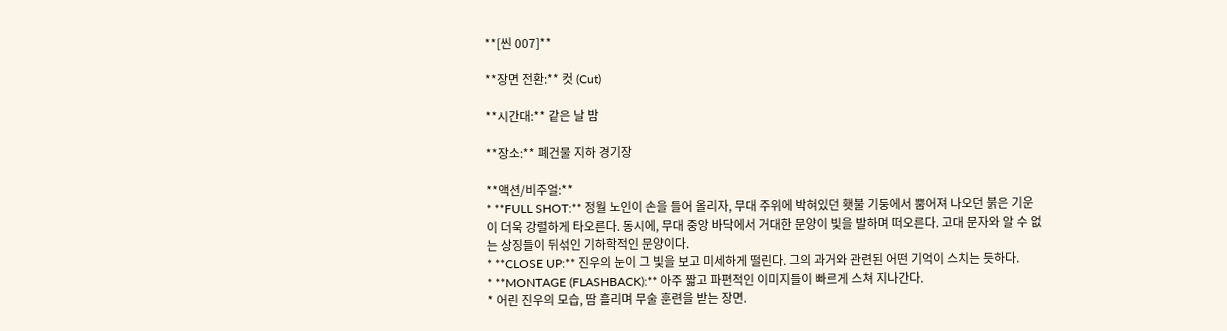**[씬 007]**

**장면 전환:** 컷 (Cut)

**시간대:** 같은 날 밤

**장소:** 폐건물 지하 경기장

**액션/비주얼:**
* **FULL SHOT:** 정월 노인이 손을 들어 올리자, 무대 주위에 박혀있던 횃불 기둥에서 뿜어져 나오던 붉은 기운이 더욱 강렬하게 타오른다. 동시에, 무대 중앙 바닥에서 거대한 문양이 빛을 발하며 떠오른다. 고대 문자와 알 수 없는 상징들이 뒤섞인 기하학적인 문양이다.
* **CLOSE UP:** 진우의 눈이 그 빛을 보고 미세하게 떨린다. 그의 과거와 관련된 어떤 기억이 스치는 듯하다.
* **MONTAGE (FLASHBACK):** 아주 짧고 파편적인 이미지들이 빠르게 스쳐 지나간다.
* 어린 진우의 모습, 땀 흘리며 무술 훈련을 받는 장면.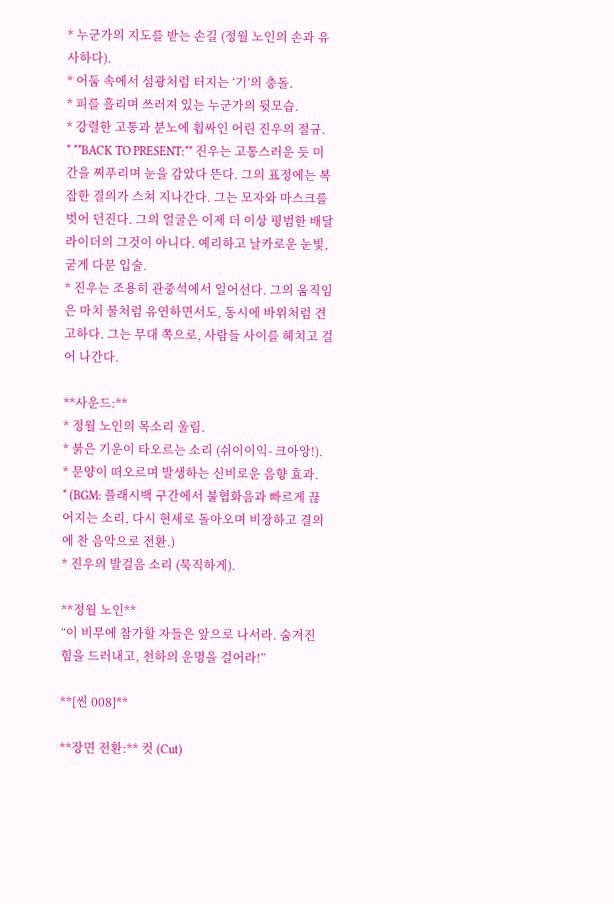* 누군가의 지도를 받는 손길 (정월 노인의 손과 유사하다).
* 어둠 속에서 섬광처럼 터지는 ‘기’의 충돌.
* 피를 흘리며 쓰러져 있는 누군가의 뒷모습.
* 강렬한 고통과 분노에 휩싸인 어린 진우의 절규.
* **BACK TO PRESENT:** 진우는 고통스러운 듯 미간을 찌푸리며 눈을 감았다 뜬다. 그의 표정에는 복잡한 결의가 스쳐 지나간다. 그는 모자와 마스크를 벗어 던진다. 그의 얼굴은 이제 더 이상 평범한 배달 라이더의 그것이 아니다. 예리하고 날카로운 눈빛, 굳게 다문 입술.
* 진우는 조용히 관중석에서 일어선다. 그의 움직임은 마치 물처럼 유연하면서도, 동시에 바위처럼 견고하다. 그는 무대 쪽으로, 사람들 사이를 헤치고 걸어 나간다.

**사운드:**
* 정월 노인의 목소리 울림.
* 붉은 기운이 타오르는 소리 (쉬이이익- 크아앙!).
* 문양이 떠오르며 발생하는 신비로운 음향 효과.
* (BGM: 플래시백 구간에서 불협화음과 빠르게 끊어지는 소리, 다시 현세로 돌아오며 비장하고 결의에 찬 음악으로 전환.)
* 진우의 발걸음 소리 (묵직하게).

**정월 노인**
“이 비무에 참가할 자들은 앞으로 나서라. 숨겨진 힘을 드러내고, 천하의 운명을 걸어라!”

**[씬 008]**

**장면 전환:** 컷 (Cut)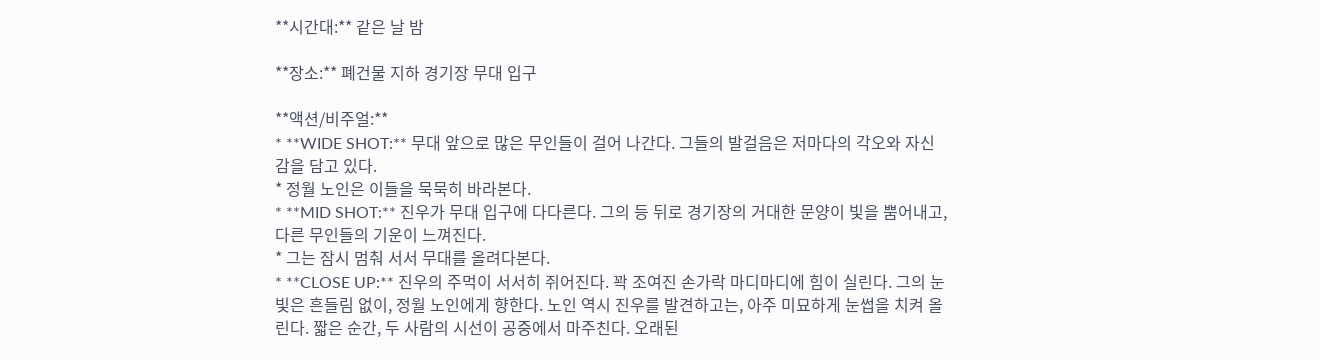**시간대:** 같은 날 밤

**장소:** 폐건물 지하 경기장 무대 입구

**액션/비주얼:**
* **WIDE SHOT:** 무대 앞으로 많은 무인들이 걸어 나간다. 그들의 발걸음은 저마다의 각오와 자신감을 담고 있다.
* 정월 노인은 이들을 묵묵히 바라본다.
* **MID SHOT:** 진우가 무대 입구에 다다른다. 그의 등 뒤로 경기장의 거대한 문양이 빛을 뿜어내고, 다른 무인들의 기운이 느껴진다.
* 그는 잠시 멈춰 서서 무대를 올려다본다.
* **CLOSE UP:** 진우의 주먹이 서서히 쥐어진다. 꽉 조여진 손가락 마디마디에 힘이 실린다. 그의 눈빛은 흔들림 없이, 정월 노인에게 향한다. 노인 역시 진우를 발견하고는, 아주 미묘하게 눈썹을 치켜 올린다. 짧은 순간, 두 사람의 시선이 공중에서 마주친다. 오래된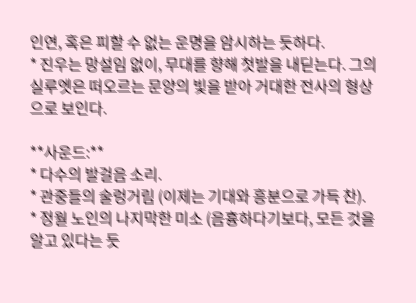인연, 혹은 피할 수 없는 운명을 암시하는 듯하다.
* 진우는 망설임 없이, 무대를 향해 첫발을 내딛는다. 그의 실루엣은 떠오르는 문양의 빛을 받아 거대한 전사의 형상으로 보인다.

**사운드:**
* 다수의 발걸음 소리.
* 관중들의 술렁거림 (이제는 기대와 흥분으로 가득 찬).
* 정월 노인의 나지막한 미소 (음흉하다기보다, 모든 것을 알고 있다는 듯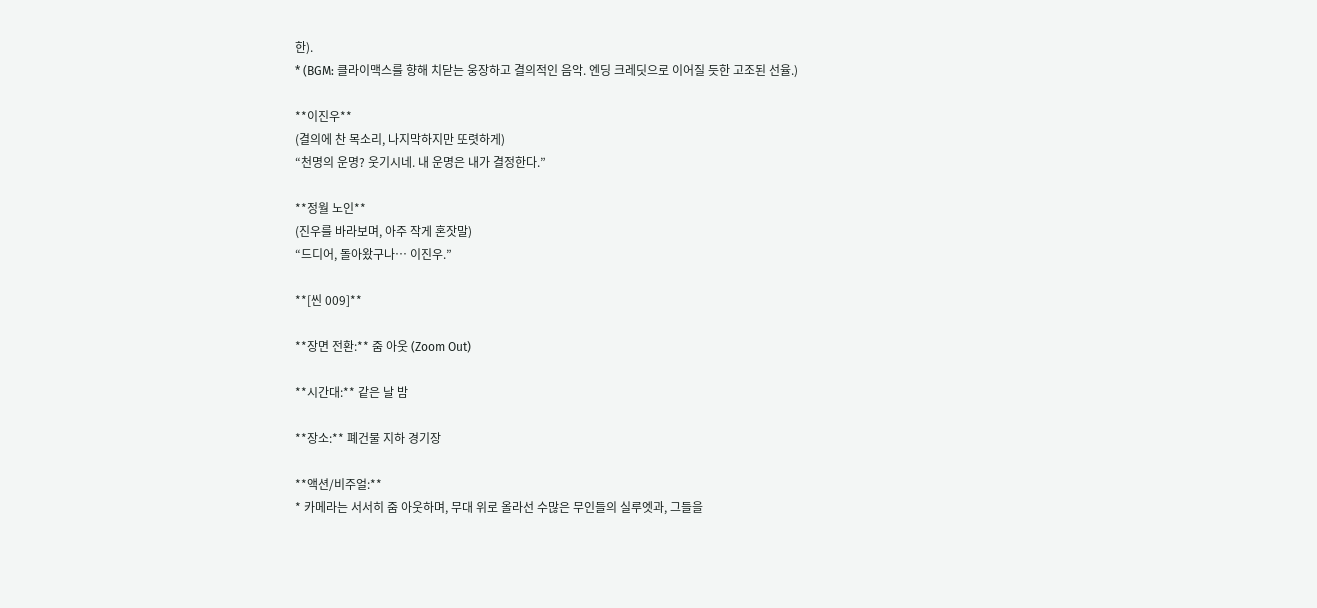한).
* (BGM: 클라이맥스를 향해 치닫는 웅장하고 결의적인 음악. 엔딩 크레딧으로 이어질 듯한 고조된 선율.)

**이진우**
(결의에 찬 목소리, 나지막하지만 또렷하게)
“천명의 운명? 웃기시네. 내 운명은 내가 결정한다.”

**정월 노인**
(진우를 바라보며, 아주 작게 혼잣말)
“드디어, 돌아왔구나… 이진우.”

**[씬 009]**

**장면 전환:** 줌 아웃 (Zoom Out)

**시간대:** 같은 날 밤

**장소:** 폐건물 지하 경기장

**액션/비주얼:**
* 카메라는 서서히 줌 아웃하며, 무대 위로 올라선 수많은 무인들의 실루엣과, 그들을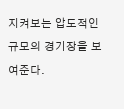지켜보는 압도적인 규모의 경기장을 보여준다.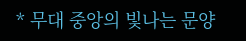* 무대 중앙의 빛나는 문양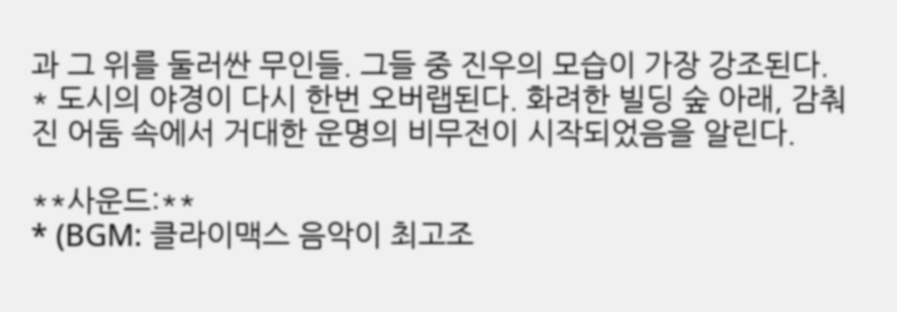과 그 위를 둘러싼 무인들. 그들 중 진우의 모습이 가장 강조된다.
* 도시의 야경이 다시 한번 오버랩된다. 화려한 빌딩 숲 아래, 감춰진 어둠 속에서 거대한 운명의 비무전이 시작되었음을 알린다.

**사운드:**
* (BGM: 클라이맥스 음악이 최고조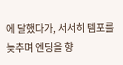에 달했다가, 서서히 템포를 늦추며 엔딩을 향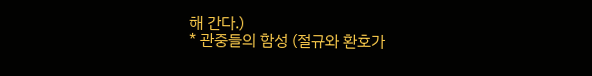해 간다.)
* 관중들의 함성 (절규와 환호가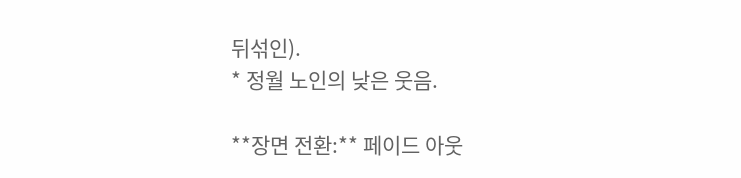뒤섞인).
* 정월 노인의 낮은 웃음.

**장면 전환:** 페이드 아웃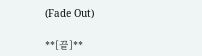(Fade Out)

**[끝]**